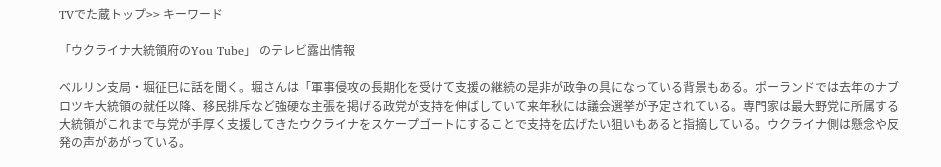TVでた蔵トップ>> キーワード

「ウクライナ大統領府のYou Tube」 のテレビ露出情報

ベルリン支局・堀征巳に話を聞く。堀さんは「軍事侵攻の長期化を受けて支援の継続の是非が政争の具になっている背景もある。ポーランドでは去年のナブロツキ大統領の就任以降、移民排斥など強硬な主張を掲げる政党が支持を伸ばしていて来年秋には議会選挙が予定されている。専門家は最大野党に所属する大統領がこれまで与党が手厚く支援してきたウクライナをスケープゴートにすることで支持を広げたい狙いもあると指摘している。ウクライナ側は懸念や反発の声があがっている。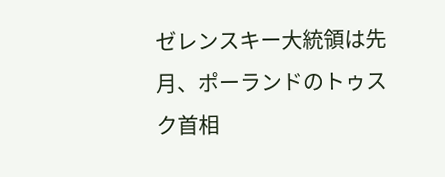ゼレンスキー大統領は先月、ポーランドのトゥスク首相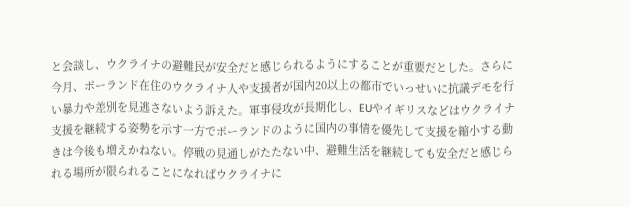と会談し、ウクライナの避難民が安全だと感じられるようにすることが重要だとした。さらに今月、ポーランド在住のウクライナ人や支援者が国内20以上の都市でいっせいに抗議デモを行い暴力や差別を見逃さないよう訴えた。軍事侵攻が長期化し、EUやイギリスなどはウクライナ支援を継続する姿勢を示す一方でポーランドのように国内の事情を優先して支援を縮小する動きは今後も増えかねない。停戦の見通しがたたない中、避難生活を継続しても安全だと感じられる場所が限られることになればウクライナに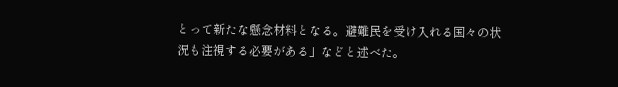とって新たな懸念材料となる。避難民を受け入れる国々の状況も注視する必要がある」などと述べた。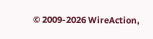© 2009-2026 WireAction,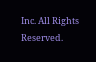Inc. All Rights Reserved.